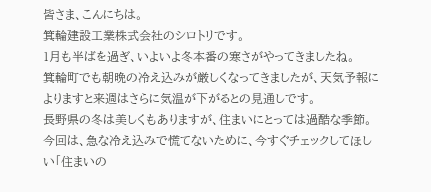皆さま、こんにちは。
箕輪建設工業株式会社のシロトリです。
1月も半ばを過ぎ、いよいよ冬本番の寒さがやってきましたね。
箕輪町でも朝晩の冷え込みが厳しくなってきましたが、天気予報によりますと来週はさらに気温が下がるとの見通しです。
長野県の冬は美しくもありますが、住まいにとっては過酷な季節。今回は、急な冷え込みで慌てないために、今すぐチェックしてほしい「住まいの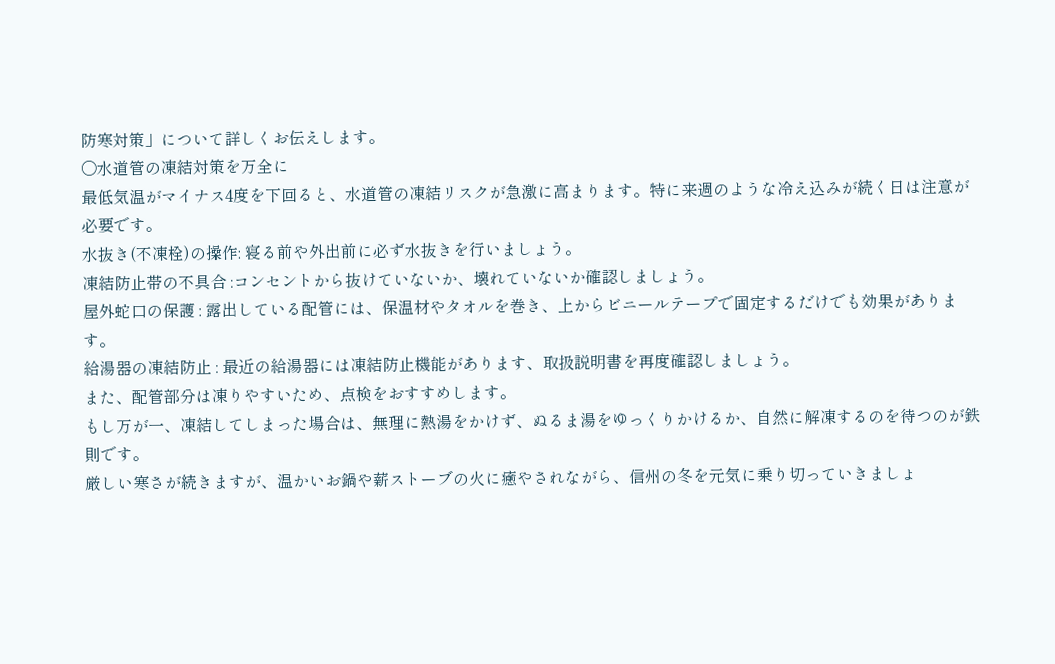防寒対策」について詳しくお伝えします。
〇水道管の凍結対策を万全に
最低気温がマイナス4度を下回ると、水道管の凍結リスクが急激に高まります。特に来週のような冷え込みが続く日は注意が必要です。
水抜き(不凍栓)の操作: 寝る前や外出前に必ず水抜きを行いましょう。
凍結防止帯の不具合 :コンセントから抜けていないか、壊れていないか確認しましょう。
屋外蛇口の保護 : 露出している配管には、保温材やタオルを巻き、上からビニールテープで固定するだけでも効果があります。
給湯器の凍結防止 : 最近の給湯器には凍結防止機能があります、取扱説明書を再度確認しましょう。
また、配管部分は凍りやすいため、点検をおすすめします。
もし万が一、凍結してしまった場合は、無理に熱湯をかけず、ぬるま湯をゆっくりかけるか、自然に解凍するのを待つのが鉄則です。
厳しい寒さが続きますが、温かいお鍋や薪ストーブの火に癒やされながら、信州の冬を元気に乗り切っていきましょ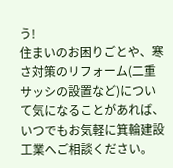う!
住まいのお困りごとや、寒さ対策のリフォーム(二重サッシの設置など)について気になることがあれば、いつでもお気軽に箕輪建設工業へご相談ください。